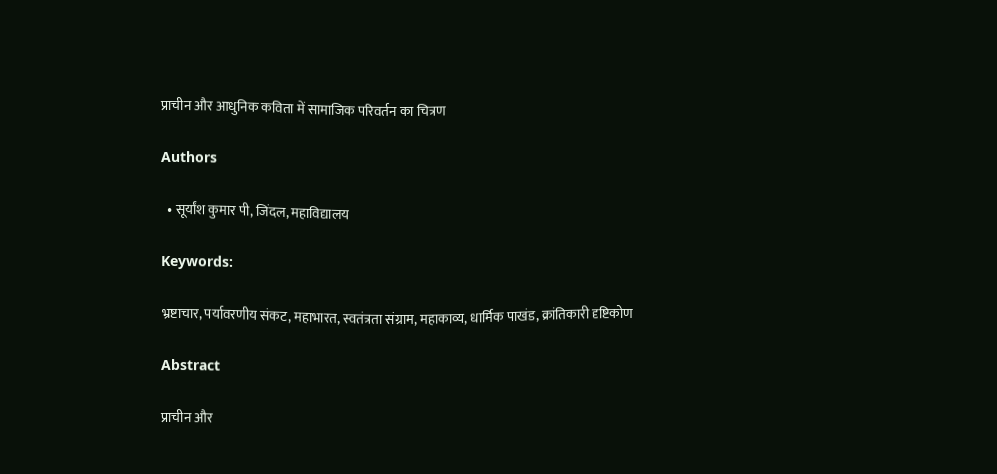प्राचीन और आधुनिक कविता में सामाजिक परिवर्तन का चित्रण

Authors

  • सूर्यांश कुमार पी, जिंदल, महाविद्यालय

Keywords:

भ्रष्टाचार, पर्यावरणीय संकट, महाभारत, स्वतंत्रता संग्राम, महाकाव्य, धार्मिक पाखंड, क्रांतिकारी दृष्टिकोण

Abstract

प्राचीन और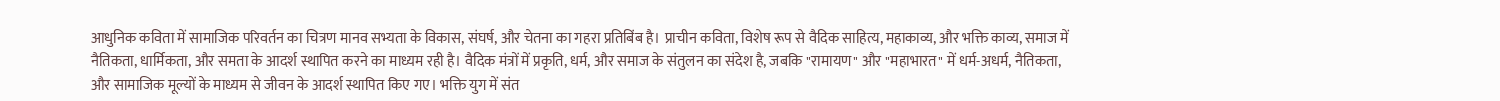आधुनिक कविता में सामाजिक परिवर्तन का चित्रण मानव सभ्यता के विकास, संघर्ष, और चेतना का गहरा प्रतिबिंब है। प्राचीन कविता, विशेष रूप से वैदिक साहित्य, महाकाव्य, और भक्ति काव्य, समाज में नैतिकता, धार्मिकता, और समता के आदर्श स्थापित करने का माध्यम रही है। वैदिक मंत्रों में प्रकृति, धर्म, और समाज के संतुलन का संदेश है, जबकि "रामायण" और "महाभारत" में धर्म-अधर्म, नैतिकता, और सामाजिक मूल्यों के माध्यम से जीवन के आदर्श स्थापित किए गए। भक्ति युग में संत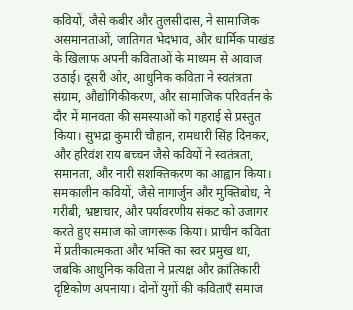कवियों, जैसे कबीर और तुलसीदास, ने सामाजिक असमानताओं, जातिगत भेदभाव, और धार्मिक पाखंड के खिलाफ अपनी कविताओं के माध्यम से आवाज उठाई। दूसरी ओर, आधुनिक कविता ने स्वतंत्रता संग्राम, औद्योगिकीकरण, और सामाजिक परिवर्तन के दौर में मानवता की समस्याओं को गहराई से प्रस्तुत किया। सुभद्रा कुमारी चौहान, रामधारी सिंह दिनकर, और हरिवंश राय बच्चन जैसे कवियों ने स्वतंत्रता, समानता, और नारी सशक्तिकरण का आह्वान किया। समकालीन कवियों, जैसे नागार्जुन और मुक्तिबोध, ने गरीबी, भ्रष्टाचार, और पर्यावरणीय संकट को उजागर करते हुए समाज को जागरूक किया। प्राचीन कविता में प्रतीकात्मकता और भक्ति का स्वर प्रमुख था, जबकि आधुनिक कविता ने प्रत्यक्ष और क्रांतिकारी दृष्टिकोण अपनाया। दोनों युगों की कविताएँ समाज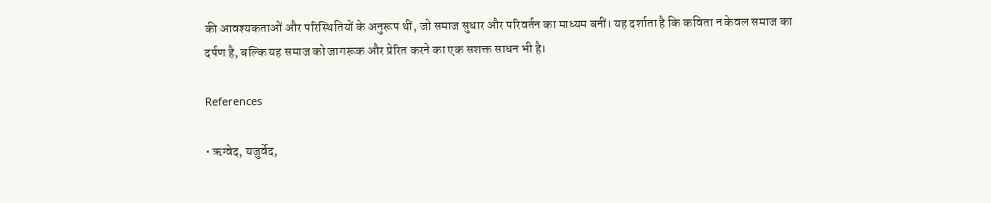की आवश्यकताओं और परिस्थितियों के अनुरूप थीं, जो समाज सुधार और परिवर्तन का माध्यम बनीं। यह दर्शाता है कि कविता न केवल समाज का दर्पण है, बल्कि यह समाज को जागरूक और प्रेरित करने का एक सशक्त साधन भी है।

References

• ऋग्वेद, यजुर्वेद,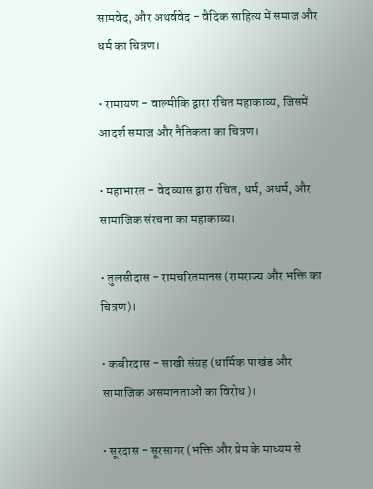सामवेद, और अथर्ववेद - वैदिक साहित्य में समाज और धर्म का चित्रण।

• रामायण - वाल्मीकि द्वारा रचित महाकाव्य, जिसमें आदर्श समाज और नैतिकता का चित्रण।

• महाभारत - वेदव्यास द्वारा रचित, धर्म, अधर्म, और सामाजिक संरचना का महाकाव्य।

• तुलसीदास - रामचरितमानस (रामराज्य और भक्ति का चित्रण)।

• कबीरदास - साखी संग्रह (धार्मिक पाखंड और सामाजिक असमानताओं का विरोध)।

• सूरदास - सूरसागर (भक्ति और प्रेम के माध्यम से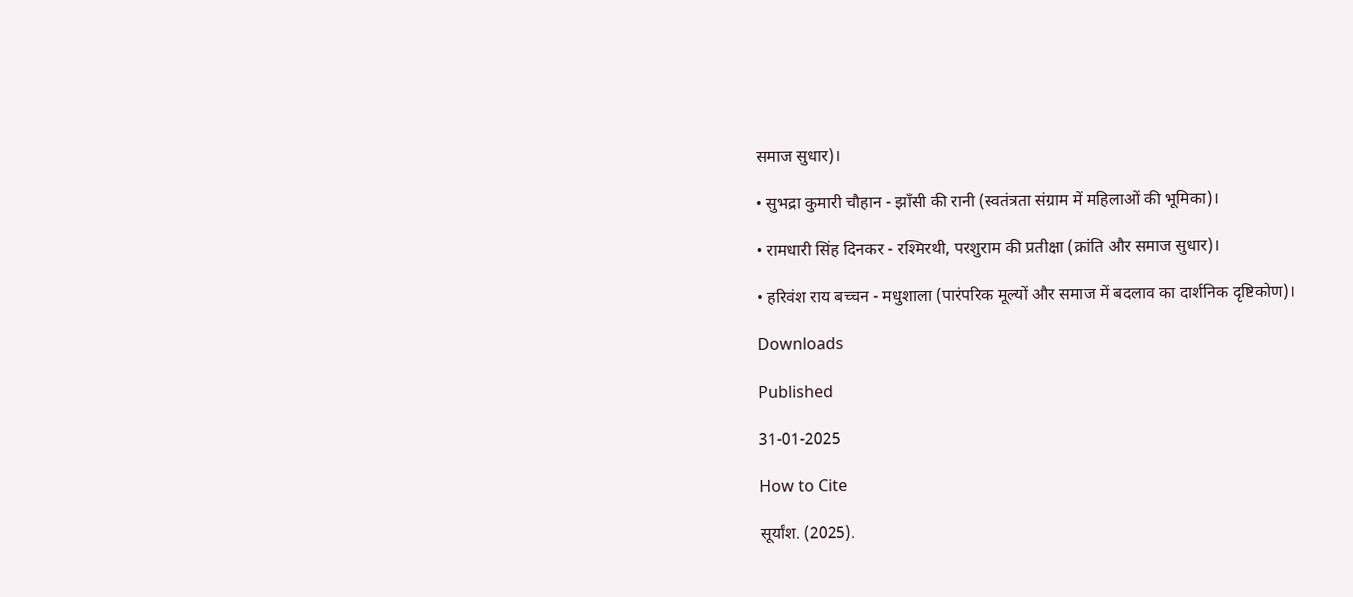समाज सुधार)।

• सुभद्रा कुमारी चौहान - झाँसी की रानी (स्वतंत्रता संग्राम में महिलाओं की भूमिका)।

• रामधारी सिंह दिनकर - रश्मिरथी, परशुराम की प्रतीक्षा (क्रांति और समाज सुधार)।

• हरिवंश राय बच्चन - मधुशाला (पारंपरिक मूल्यों और समाज में बदलाव का दार्शनिक दृष्टिकोण)।

Downloads

Published

31-01-2025

How to Cite

सूर्यांश. (2025).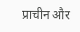प्राचीन और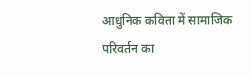आधुनिक कविता में सामाजिक परिवर्तन का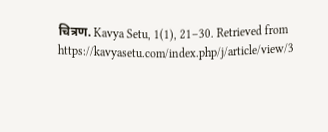चित्रण. Kavya Setu, 1(1), 21–30. Retrieved from https://kavyasetu.com/index.php/j/article/view/3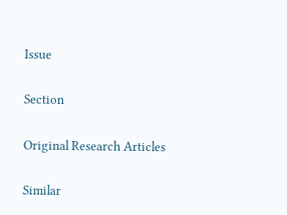Issue

Section

Original Research Articles

Similar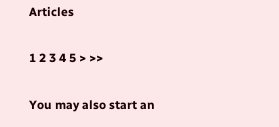Articles

1 2 3 4 5 > >>

You may also start an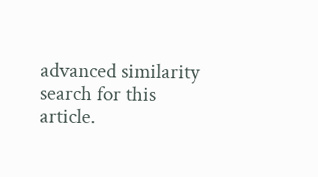advanced similarity search for this article.